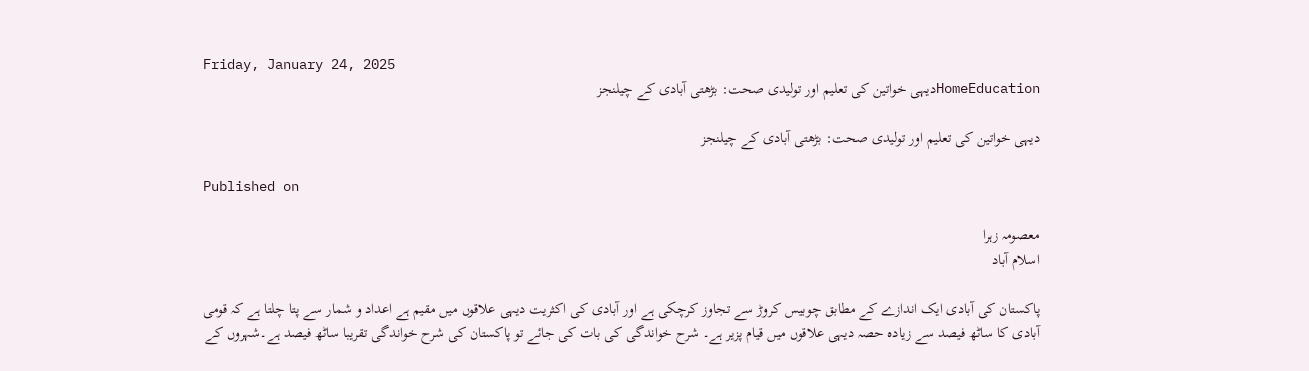Friday, January 24, 2025
HomeEducationدیہی خواتین کی تعلیم اور تولیدی صحت: بڑھتی آبادی کے چیلنجز

دیہی خواتین کی تعلیم اور تولیدی صحت: بڑھتی آبادی کے چیلنجز

Published on

معصومہ زہرا
اسلام آباد

پاکستان کی آبادی ایک اندازے کے مطابق چوبیس کروڑ سے تجاوز کرچکی ہے اور آبادی کی اکثریت دیہی علاقوں میں مقیم ہے اعداد و شمار سے پتا چلتا ہے کہ قومی آبادی کا ساٹھ فیصد سے زیادہ حصہ دیہی علاقوں میں قیام پزیر ہے۔ شرح خواندگی کی بات کی جائے تو پاکستان کی شرح خواندگی تقریبا ساٹھ فیصد ہے۔شہروں کے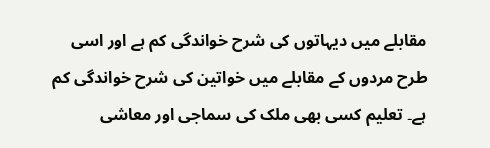مقابلے میں دیہاتوں کی شرح خواندگی کم ہے اور اسی طرح مردوں کے مقابلے میں خواتین کی شرح خواندگی کم ہے۔ تعلیم کسی بھی ملک کی سماجی اور معاشی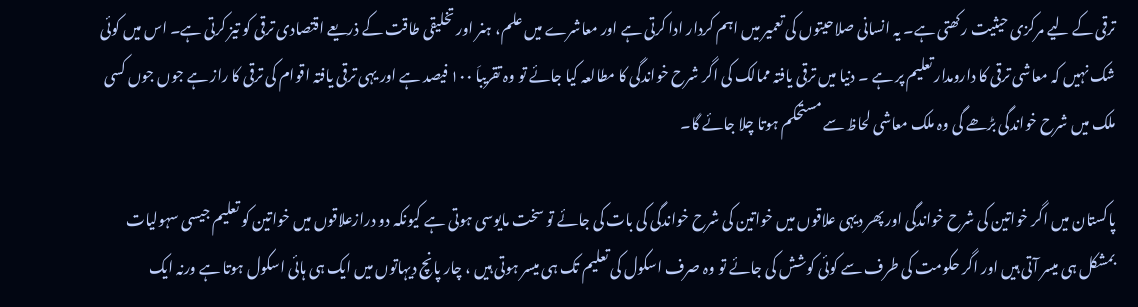ترقی کے لیے مرکزی حیثیت رکھتی ہے۔ یہ انسانی صلاحیتوں کی تعمیر میں اہم کردار ادا کرتی ہے اور معاشرے میں علم، ہنر اور تخلیقی طاقت کے ذریعے اقتصادی ترقی کو تیز کرتی ہے۔ اس میں کوئی شک نہیں کہ معاشی ترقی کا دارومدار تعلیم پر ہے ۔ دنیا میں ترقی یافتہ ممالک کی اگر شرح خواندگی کا مطالعہ کیا جائے تو وہ تقریباَ ۱۰۰ فیصد ہے اور یہی ترقی یافتہ اقوام کی ترقی کا راز ہے جوں جوں کسی ملک میں شرح خواندگی بڑھے گی وہ ملک معاشی لحاظ سے مستحکم ہوتا چلا جائے گا۔

پاکستان میں اگر خواتین کی شرح خواندگی اور پھر دیہی علاقوں میں خواتین کی شرح خواندگی کی بات کی جائے تو سخت مایوسی ہوتی ہے کیونکہ دو درازعلاقوں میں خواتین کو تعلیم جیسی سہولیات بمشکل ہی میسر آتی ہیں اور اگر حکومت کی طرف سے کوئی کوشش کی جائے تو وہ صرف اسکول کی تعلیم تک ہی میسر ہوتی ہیں ، چار پانچ دیہاتوں میں ایک ہی ہائی اسکول ہوتا ہے ورنہ ایک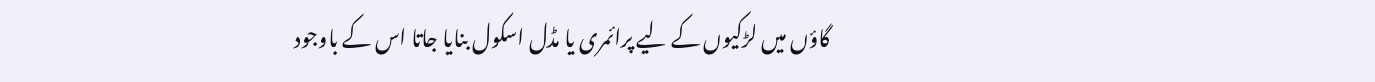گاؤں میں لڑکیوں کے لیے پرائمری یا مڈل اسکول بنایا جاتا اس کے باوجود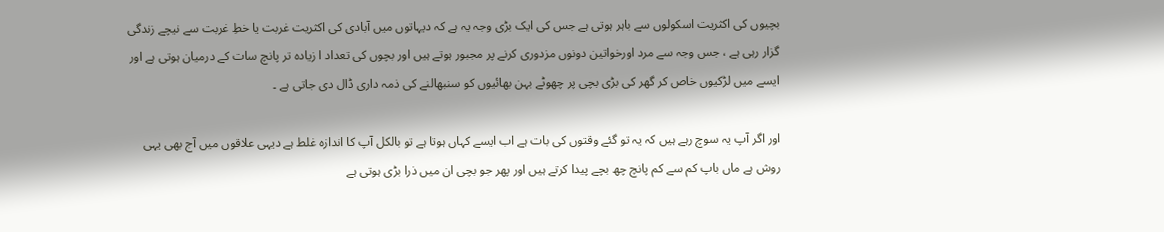بچیوں کی اکثریت اسکولوں سے باہر ہوتی ہے جس کی ایک بڑی وجہ یہ ہے کہ دیہاتوں میں آبادی کی اکثریت غربت یا خطِ غربت سے نیچے زندگی گزار رہی ہے ، جس وجہ سے مرد اورخواتین دونوں مزدوری کرنے پر مجبور ہوتے ہیں اور بچوں کی تعداد ا زیادہ تر پانچ سات کے درمیان ہوتی ہے اور ایسے میں لڑکیوں خاص کر گھر کی بڑی بچی پر چھوٹے بہن بھائیوں کو سنبھالنے کی ذمہ داری ڈال دی جاتی ہے ۔

اور اگر آپ یہ سوچ رہے ہیں کہ یہ تو گئے وقتوں کی بات ہے اب ایسے کہاں ہوتا ہے تو بالکل آپ کا اندازہ غلط ہے دیہی علاقوں میں آج بھی یہی روش ہے ماں باپ کم سے کم پانچ چھ بچے پیدا کرتے ہیں اور پھر جو بچی ان میں ذرا بڑی ہوتی ہے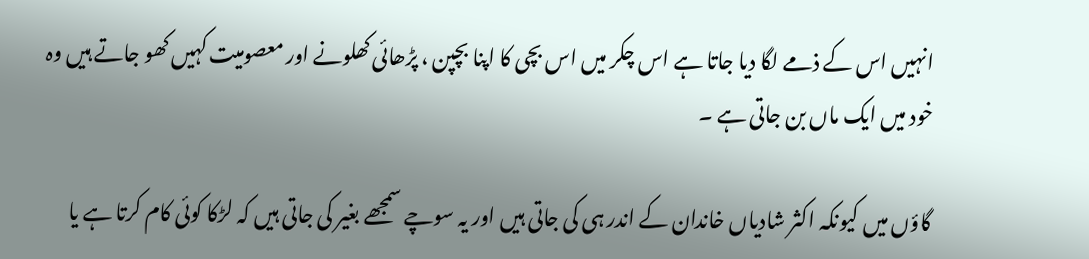انہیں اس کے ذمے لگا دیا جاتا ہے اس چکر میں اس بچی کا اپنا بچپن ، پڑھائی کھلونے اور معصومیت کہیں کھو جاتے ہیں وہ خود میں ایک ماں بن جاتی ہے ۔

گاؤں میں کیونکہ اکثر شادیاں خاندان کے اندر ہی کی جاتی ہیں اور یہ سوچے سمجھے بغیر کی جاتی ہیں کہ لڑکا کوئی کام کرتا ہے یا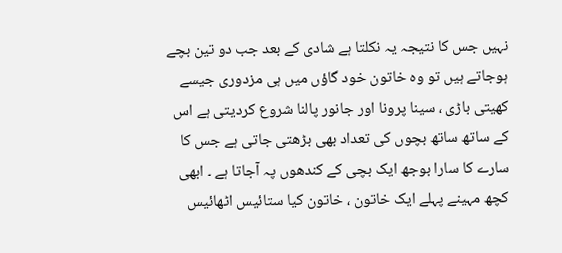نہیں جس کا نتیجہ یہ نکلتا ہے شادی کے بعد جب دو تین بچے ہوجاتے ہیں تو وہ خاتون خود گاؤں میں ہی مزدوری جیسے کھیتی باڑی ، سینا پرونا اور جانور پالنا شروع کردیتی ہے اس کے ساتھ ساتھ بچوں کی تعداد بھی بڑھتی جاتی ہے جس کا سارے کا سارا بوجھ ایک بچی کے کندھوں پہ آجاتا ہے ۔ ابھی کچھ مہینے پہلے ایک خاتون ، خاتون کیا ستائیس اٹھائیس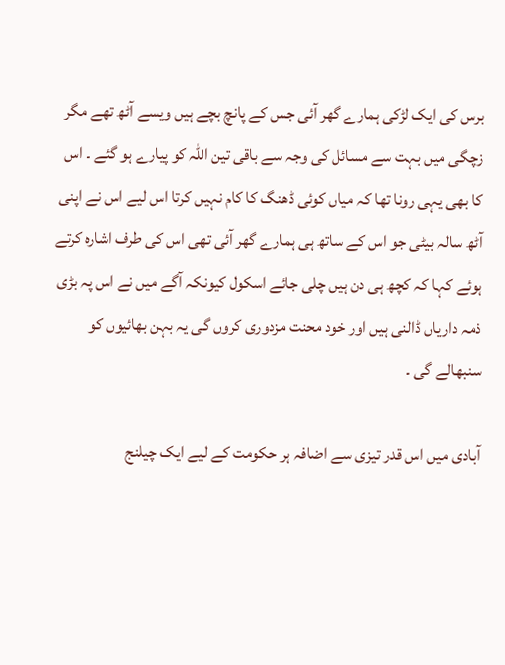برس کی ایک لڑکی ہمارے گھر آئی جس کے پانچ بچے ہیں ویسے آٹھ تھے مگر زچگی میں بہت سے مسائل کی وجہ سے باقی تین اللہ کو پیارے ہو گئے ۔ اس کا بھی یہی رونا تھا کہ میاں کوئی ڈھنگ کا کام نہیں کرتا اس لیے اس نے اپنی آٹھ سالہ بیٹی جو اس کے ساتھ ہی ہمارے گھر آئی تھی اس کی طرف اشارہ کرتے ہوئے کہا کہ کچھ ہی دن ہیں چلی جائے اسکول کیونکہ آگے میں نے اس پہ بڑی ذمہ داریاں ڈالنی ہیں اور خود محنت مزدوری کروں گی یہ بہن بھائیوں کو سنبھالے گی ۔

آبادی میں اس قدر تیزی سے اضافہ ہر حکومت کے لیے ایک چیلنج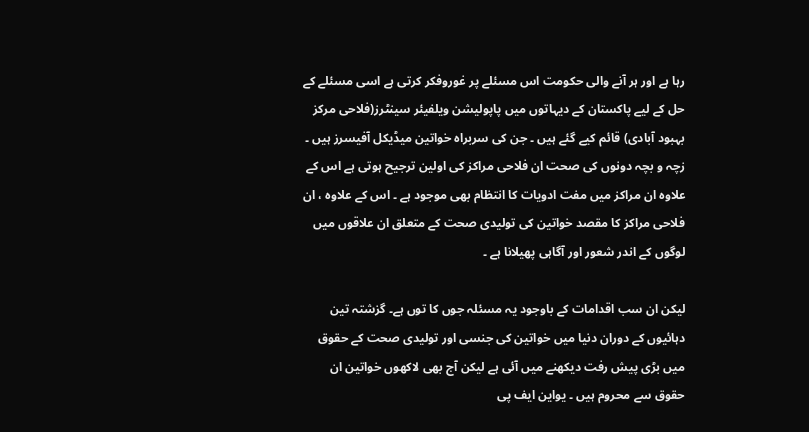رہا ہے اور ہر آنے والی حکومت اس مسئلے پر غوروفکر کرتی ہے اسی مسئلے کے حل کے لیے پاکستان کے دیہاتوں میں پاپولیشن ویلفیئر سینٹرز(فلاحی مرکز بہبود آبادی) قائم کیے گئے ہیں ۔ جن کی سربراہ خواتین میڈیکل آفیسرز ہیں ۔ زچہ و بچہ دونوں کی صحت ان فلاحی مراکز کی اولین ترجیح ہوتی ہے اس کے علاوہ ان مراکز میں مفت ادویات کا انتظام بھی موجود ہے ۔ اس کے علاوہ ، ان فلاحی مراکز کا مقصد خواتین کی تولیدی صحت کے متعلق ان علاقوں میں لوگوں کے اندر شعور اور آگاہی پھیلانا ہے ۔

لیکن ان سب اقدامات کے باوجود یہ مسئلہ جوں کا توں ہے۔ گزشتہ تین دہائیوں کے دوران دنیا میں خواتین کی جنسی اور تولیدی صحت کے حقوق میں بڑی پیش رفت دیکھنے میں آئی ہے لیکن آج بھی لاکھوں خواتین ان حقوق سے محروم ہیں ۔ یواین ایف پی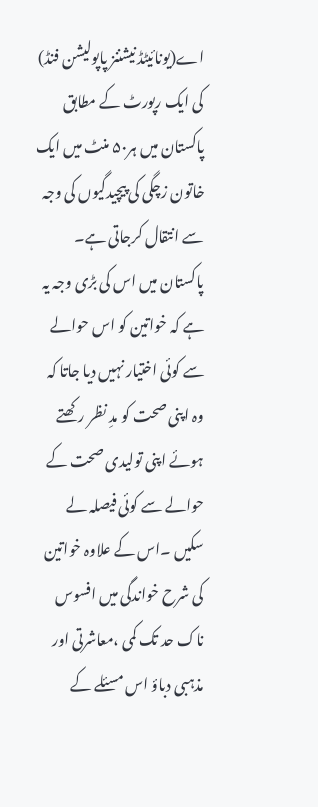اے(یونائیٹڈ نیشننز پاپولیشن فنڈ) کی ایک رپورٹ کے مطابق پاکستان میں ہر۵۰ منٹ میں ایک خاتون زچگی کی پیچیدگیوں کی وجہ سے انتقال کرجاتی ہے۔ پاکستان میں اس کی بڑی وجہ یہ ہے کہ خواتین کو اس حوالے سے کوئی اختیار نہیں دیا جاتا کہ وہ اپنی صحت کو مدِ نظر رکھتے ہوئے اپنی تولیدی صحت کے حوالے سے کوئی فیصلہ لے سکیں ۔اس کے علاوہ خواتین کی شرح خواندگی میں افسوس ناک حد تک کمی ،معاشرتی اور مذہبی دباؤ اس مسئلے کے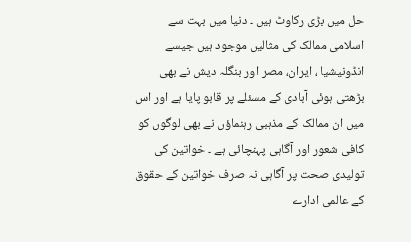حل میں بڑی رکاوٹ ہیں ۔ دنیا میں بہت سے اسلامی ممالک کی مثالیں موجود ہیں جیسے انڈونیشیا ، ایران، مصر اور بنگلہ دیش نے بھی بڑھتی ہوئی آبادی کے مسئلے پر قابو پایا ہے اور اس میں ان ممالک کے مذہبی رہنماؤں نے بھی لوگوں کو کافی شعور اور آگاہی پہنچائی ہے ۔ خواتین کی تولیدی صحت پر آگاہی نہ صرف خواتین کے حقوق کے عالمی ادارے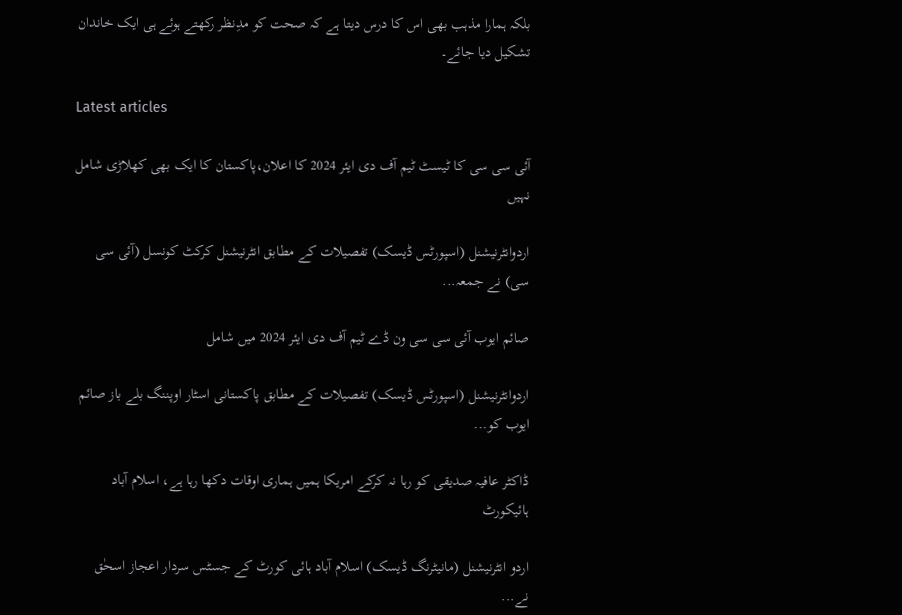بلکہ ہمارا مذہب بھی اس کا درس دیتا ہے کہ صحت کو مدِنظر رکھتے ہوئے ہی ایک خاندان تشکیل دیا جائے۔

Latest articles

آئی سی سی کا ٹیسٹ ٹیم آف دی ایئر 2024 کا اعلان،پاکستان کا ایک بھی کھلاڑی شامل نہیں

اردوانٹرنیشنل (اسپورٹس ڈیسک) تفصیلات کے مطابق انٹرنیشنل کرکٹ کونسل (آئی سی سی) نے جمعہ...

صائم ایوب آئی سی سی ون ڈے ٹیم آف دی ایئر 2024 میں شامل

اردوانٹرنیشنل (اسپورٹس ڈیسک) تفصیلات کے مطابق پاکستانی اسٹار اوپننگ بلے باز صائم ایوب کو...

ڈاکٹر عافیہ صدیقی کو رہا نہ کرکے امریکا ہمیں ہماری اوقات دکھا رہا ہے، اسلام آباد ہائیکورٹ

اردو انٹرنیشنل (مانیٹرنگ ڈیسک) اسلام آباد ہائی کورٹ کے جسٹس سردار اعجاز اسحٰق نے...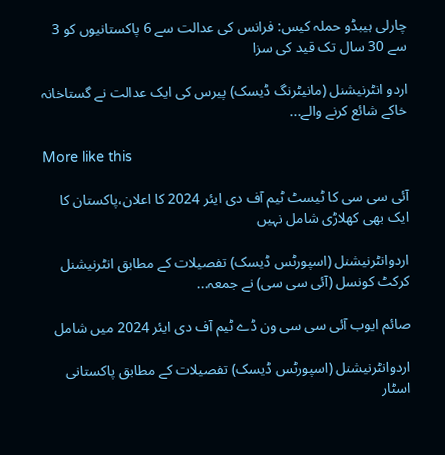چارلی ہیبڈو حملہ کیس: فرانس کی عدالت سے 6 پاکستانیوں کو 3 سے 30 سال تک قید کی سزا

اردو انٹرنیشنل (مانیٹرنگ ڈیسک) پیرس کی ایک عدالت نے گستاخانہ خاکے شائع کرنے والے...

More like this

آئی سی سی کا ٹیسٹ ٹیم آف دی ایئر 2024 کا اعلان،پاکستان کا ایک بھی کھلاڑی شامل نہیں

اردوانٹرنیشنل (اسپورٹس ڈیسک) تفصیلات کے مطابق انٹرنیشنل کرکٹ کونسل (آئی سی سی) نے جمعہ...

صائم ایوب آئی سی سی ون ڈے ٹیم آف دی ایئر 2024 میں شامل

اردوانٹرنیشنل (اسپورٹس ڈیسک) تفصیلات کے مطابق پاکستانی اسٹار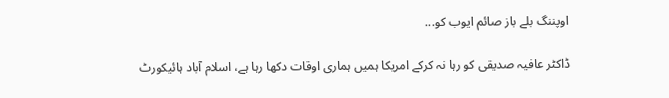اوپننگ بلے باز صائم ایوب کو...

ڈاکٹر عافیہ صدیقی کو رہا نہ کرکے امریکا ہمیں ہماری اوقات دکھا رہا ہے، اسلام آباد ہائیکورٹ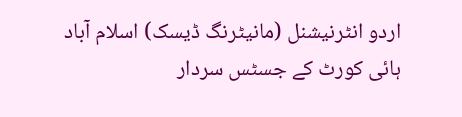اردو انٹرنیشنل (مانیٹرنگ ڈیسک) اسلام آباد ہائی کورٹ کے جسٹس سردار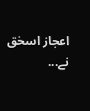اعجاز اسحٰق نے...